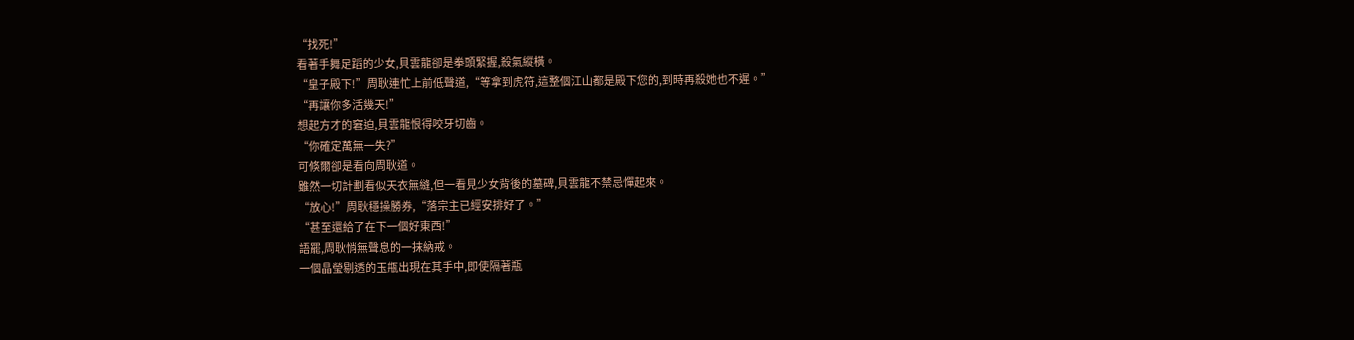“找死!”
看著手舞足蹈的少女,貝雲龍卻是拳頭緊握,殺氣縱橫。
“皇子殿下!”周耿連忙上前低聲道,“等拿到虎符,這整個江山都是殿下您的,到時再殺她也不遲。”
“再讓你多活幾天!”
想起方才的窘迫,貝雲龍恨得咬牙切齒。
“你確定萬無一失?”
可倏爾卻是看向周耿道。
雖然一切計劃看似天衣無縫,但一看見少女背後的墓碑,貝雲龍不禁忌憚起來。
“放心!”周耿穩操勝券,“落宗主已經安排好了。”
“甚至還給了在下一個好東西!”
語罷,周耿悄無聲息的一抹納戒。
一個晶瑩剔透的玉甁出現在其手中,即使隔著瓶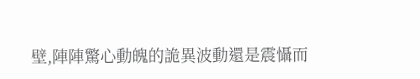壁,陣陣驚心動魄的詭異波動還是震懾而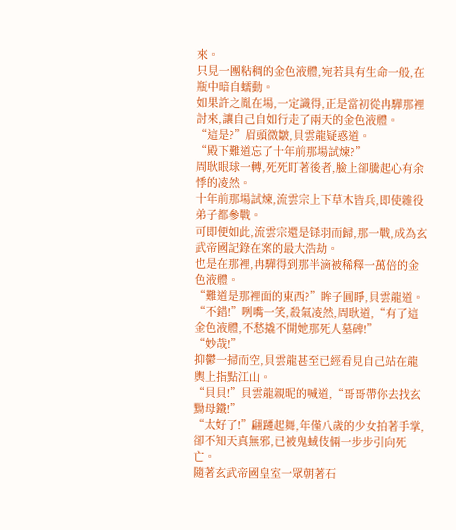來。
只見一團粘稠的金色液體,宛若具有生命一般,在瓶中暗自蠕動。
如果許之胤在場,一定識得,正是當初從冉驊那裡討來,讓自己自如行走了兩天的金色液體。
“這是?”眉頭微皺,貝雲龍疑惑道。
“殿下難道忘了十年前那場試煉?”
周耿眼球一轉,死死盯著後者,臉上卻騰起心有余悸的凌然。
十年前那場試煉,流雲宗上下草木皆兵,即使雜役弟子都參戰。
可即便如此,流雲宗還是铩羽而歸,那一戰,成為玄武帝國記錄在案的最大浩劫。
也是在那裡,冉驊得到那半滴被稀釋一萬倍的金色液體。
“難道是那裡面的東西?”眸子圓睜,貝雲龍道。
“不錯!”咧嘴一笑,殺氣凌然,周耿道,“有了這金色液體,不愁撬不開她那死人墓碑!”
“妙哉!”
抑鬱一掃而空,貝雲龍甚至已經看見自己站在龍輿上指點江山。
“貝貝!”貝雲龍親昵的喊道,“哥哥帶你去找玄黝母鐵!”
“太好了!”翩躚起舞,年僅八歲的少女拍著手掌,卻不知天真無邪,已被鬼蜮伎倆一步步引向死亡。
隨著玄武帝國皇室一眾朝著石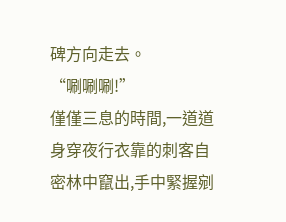碑方向走去。
“唰唰唰!”
僅僅三息的時間,一道道身穿夜行衣靠的刺客自密林中竄出,手中緊握剜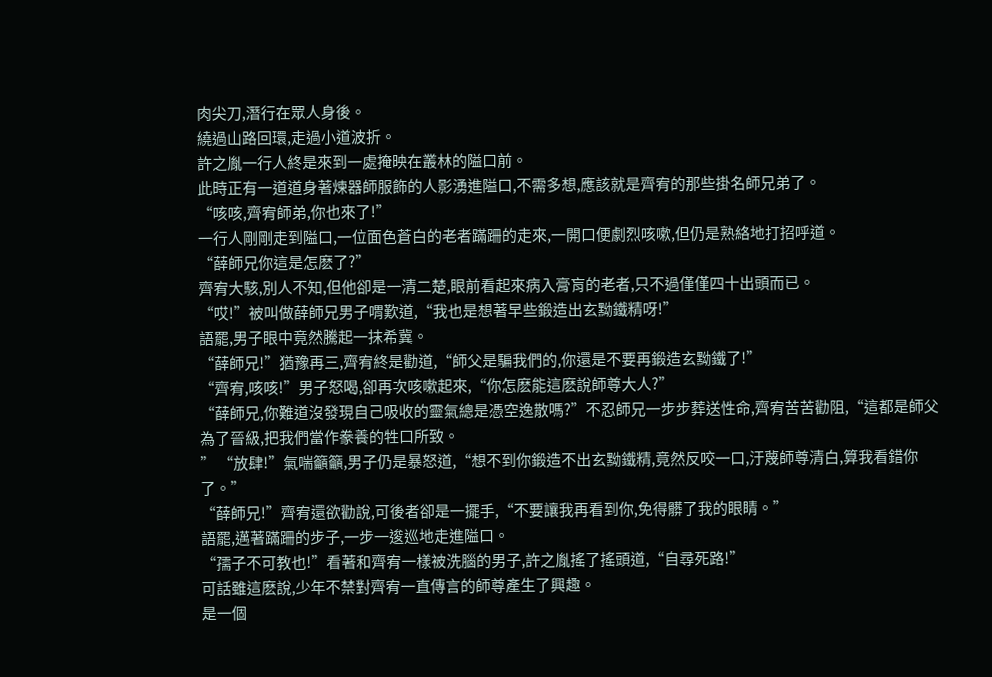肉尖刀,潛行在眾人身後。
繞過山路回環,走過小道波折。
許之胤一行人終是來到一處掩映在叢林的隘口前。
此時正有一道道身著煉器師服飾的人影湧進隘口,不需多想,應該就是齊宥的那些掛名師兄弟了。
“咳咳,齊宥師弟,你也來了!”
一行人剛剛走到隘口,一位面色蒼白的老者蹣跚的走來,一開口便劇烈咳嗽,但仍是熟絡地打招呼道。
“薛師兄你這是怎麽了?”
齊宥大駭,別人不知,但他卻是一清二楚,眼前看起來病入膏肓的老者,只不過僅僅四十出頭而已。
“哎!”被叫做薛師兄男子喟歎道,“我也是想著早些鍛造出玄黝鐵精呀!”
語罷,男子眼中竟然騰起一抹希冀。
“薛師兄!”猶豫再三,齊宥終是勸道,“師父是騙我們的,你還是不要再鍛造玄黝鐵了!”
“齊宥,咳咳!”男子怒喝,卻再次咳嗽起來,“你怎麽能這麽說師尊大人?”
“薛師兄,你難道沒發現自己吸收的靈氣總是憑空逸散嗎?”不忍師兄一步步葬送性命,齊宥苦苦勸阻,“這都是師父為了晉級,把我們當作豢養的牲口所致。
” “放肆!”氣喘籲籲,男子仍是暴怒道,“想不到你鍛造不出玄黝鐵精,竟然反咬一口,汙蔑師尊清白,算我看錯你了。”
“薛師兄!”齊宥還欲勸說,可後者卻是一擺手,“不要讓我再看到你,免得髒了我的眼睛。”
語罷,邁著蹣跚的步子,一步一逡巡地走進隘口。
“孺子不可教也!”看著和齊宥一樣被洗腦的男子,許之胤搖了搖頭道,“自尋死路!”
可話雖這麽說,少年不禁對齊宥一直傳言的師尊產生了興趣。
是一個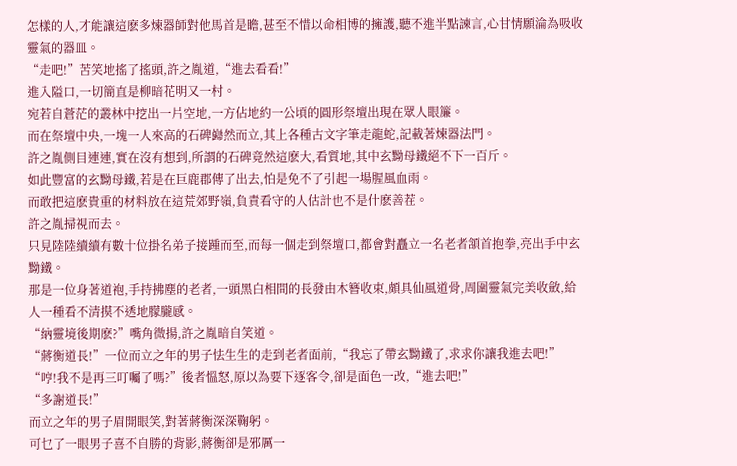怎樣的人,才能讓這麽多煉器師對他馬首是瞻,甚至不惜以命相博的擁護,聽不進半點諫言,心甘情願淪為吸收靈氣的器皿。
“走吧!”苦笑地搖了搖頭,許之胤道,“進去看看!”
進入隘口,一切簡直是柳暗花明又一村。
宛若自蒼茫的叢林中挖出一片空地,一方佔地約一公頃的圓形祭壇出現在眾人眼簾。
而在祭壇中央,一塊一人來高的石碑巋然而立,其上各種古文字筆走龍蛇,記載著煉器法門。
許之胤側目連連,實在沒有想到,所謂的石碑竟然這麽大,看質地,其中玄黝母鐵絕不下一百斤。
如此豐富的玄黝母鐵,若是在巨鹿郡傳了出去,怕是免不了引起一場腥風血雨。
而敢把這麽貴重的材料放在這荒郊野嶺,負責看守的人估計也不是什麽善茬。
許之胤掃視而去。
只見陸陸續續有數十位掛名弟子接踵而至,而每一個走到祭壇口,都會對矗立一名老者頷首抱拳,亮出手中玄黝鐵。
那是一位身著道袍,手持拂塵的老者,一頭黑白相間的長發由木簪收束,頗具仙風道骨,周圍靈氣完美收斂,給人一種看不清摸不透地朦朧感。
“納靈境後期麽?”嘴角微揚,許之胤暗自笑道。
“蔣衡道長!”一位而立之年的男子怯生生的走到老者面前,“我忘了帶玄黝鐵了,求求你讓我進去吧!”
“哼!我不是再三叮囑了嗎?”後者慍怒,原以為要下逐客令,卻是面色一改,“進去吧!”
“多謝道長!”
而立之年的男子眉開眼笑,對著蔣衡深深鞠躬。
可乜了一眼男子喜不自勝的背影,蔣衡卻是邪厲一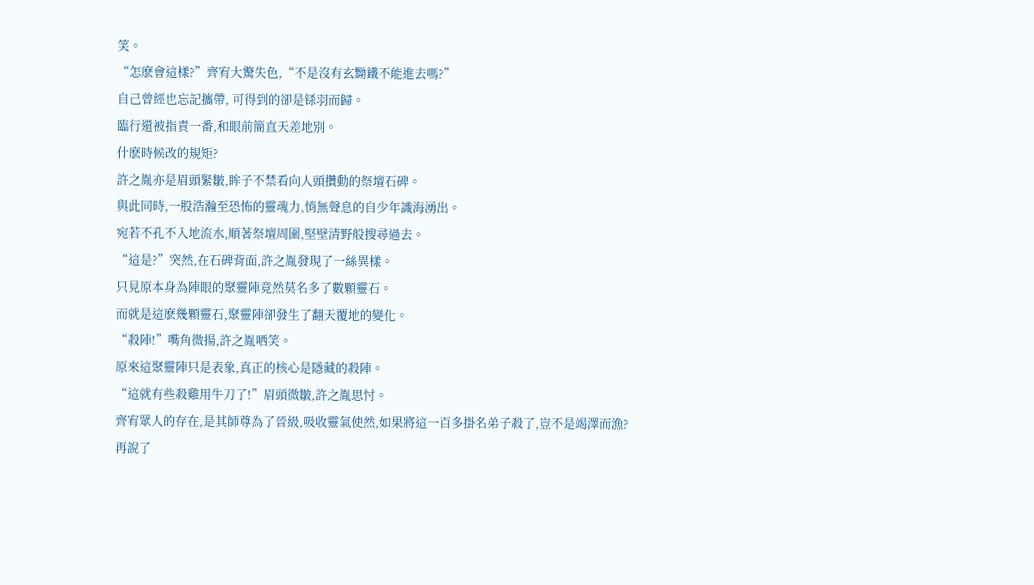笑。
“怎麽會這樣?”齊宥大驚失色,“不是沒有玄黝鐵不能進去嗎?”
自己曾經也忘記攜帶, 可得到的卻是铩羽而歸。
臨行還被指責一番,和眼前簡直天差地別。
什麽時候改的規矩?
許之胤亦是眉頭緊皺,眸子不禁看向人頭攢動的祭壇石碑。
與此同時,一股浩瀚至恐怖的靈魂力,悄無聲息的自少年識海湧出。
宛若不孔不入地流水,順著祭壇周圍,堅壁清野般搜尋過去。
“這是?”突然,在石碑背面,許之胤發現了一絲異樣。
只見原本身為陣眼的聚靈陣竟然莫名多了數顆靈石。
而就是這麽幾顆靈石,聚靈陣卻發生了翻天覆地的變化。
“殺陣!”嘴角微揚,許之胤哂笑。
原來這聚靈陣只是表象,真正的核心是隱藏的殺陣。
“這就有些殺雞用牛刀了!”眉頭微皺,許之胤思忖。
齊宥眾人的存在,是其師尊為了晉級,吸收靈氣使然,如果將這一百多掛名弟子殺了,豈不是竭澤而漁?
再說了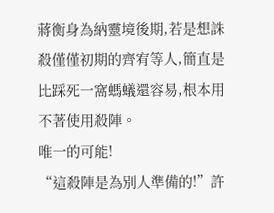蔣衡身為納靈境後期,若是想誅殺僅僅初期的齊宥等人,簡直是比踩死一窩螞蟻還容易,根本用不著使用殺陣。
唯一的可能!
“這殺陣是為別人準備的!”許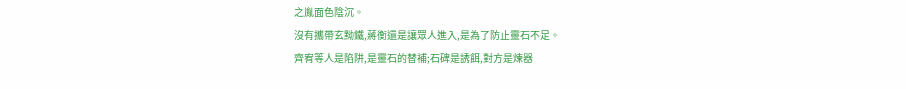之胤面色陰沉。
沒有攜帶玄黝鐵,蔣衡還是讓眾人進入,是為了防止靈石不足。
齊宥等人是陷阱,是靈石的替補;石碑是誘餌,對方是煉器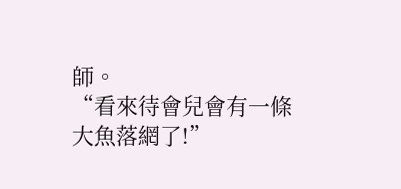師。
“看來待會兒會有一條大魚落網了!”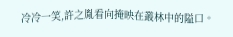冷冷一笑,許之胤看向掩映在叢林中的隘口。